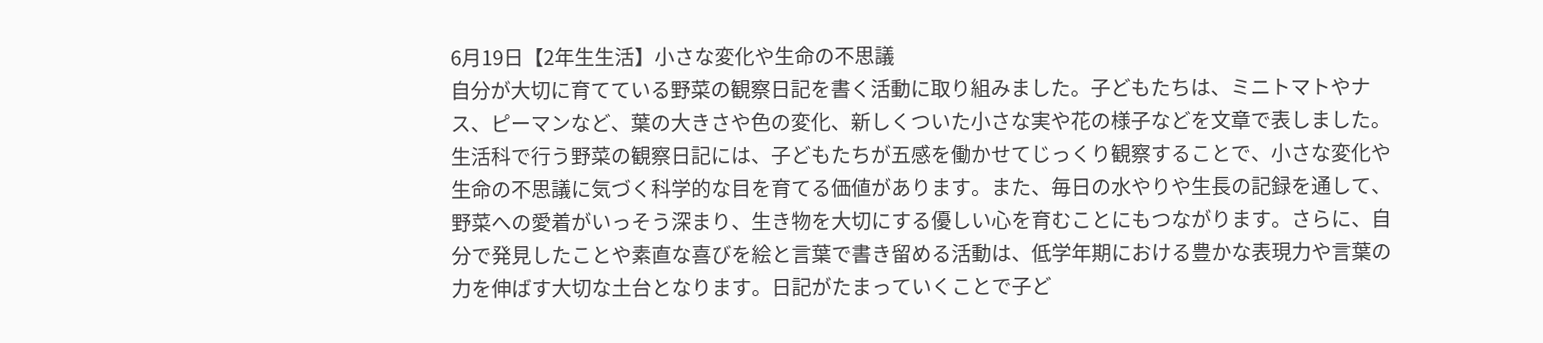6月19日【2年生生活】小さな変化や生命の不思議
自分が大切に育てている野菜の観察日記を書く活動に取り組みました。子どもたちは、ミニトマトやナス、ピーマンなど、葉の大きさや色の変化、新しくついた小さな実や花の様子などを文章で表しました。
生活科で行う野菜の観察日記には、子どもたちが五感を働かせてじっくり観察することで、小さな変化や生命の不思議に気づく科学的な目を育てる価値があります。また、毎日の水やりや生長の記録を通して、野菜への愛着がいっそう深まり、生き物を大切にする優しい心を育むことにもつながります。さらに、自分で発見したことや素直な喜びを絵と言葉で書き留める活動は、低学年期における豊かな表現力や言葉の力を伸ばす大切な土台となります。日記がたまっていくことで子ど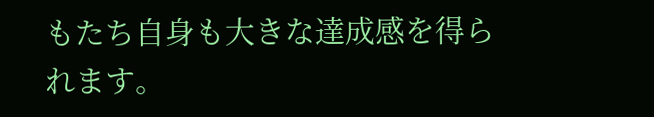もたち自身も大きな達成感を得られます。